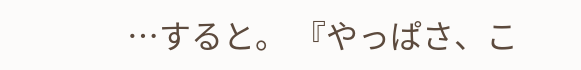…すると。 『やっぱさ、こ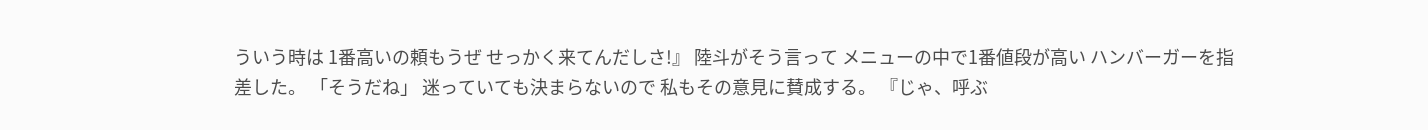ういう時は 1番高いの頼もうぜ せっかく来てんだしさ!』 陸斗がそう言って メニューの中で1番値段が高い ハンバーガーを指差した。 「そうだね」 迷っていても決まらないので 私もその意見に賛成する。 『じゃ、呼ぶ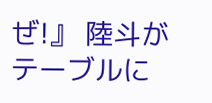ぜ!』 陸斗がテーブルに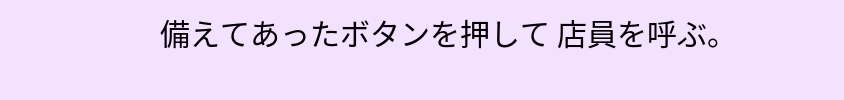備えてあったボタンを押して 店員を呼ぶ。